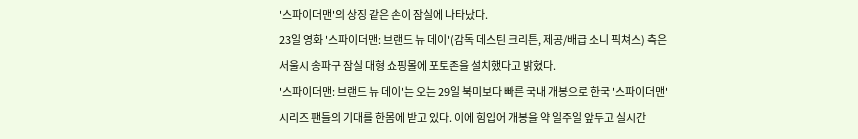'스파이더맨'의 상징 같은 손이 잠실에 나타났다.
23일 영화 '스파이더맨: 브랜드 뉴 데이'(감독 데스틴 크리튼, 제공/배급 소니 픽쳐스) 측은 서울시 송파구 잠실 대형 쇼핑몰에 포토존을 설치했다고 밝혔다.
'스파이더맨: 브랜드 뉴 데이'는 오는 29일 북미보다 빠른 국내 개봉으로 한국 '스파이더맨' 시리즈 팬들의 기대를 한몸에 받고 있다. 이에 힘입어 개봉을 약 일주일 앞두고 실시간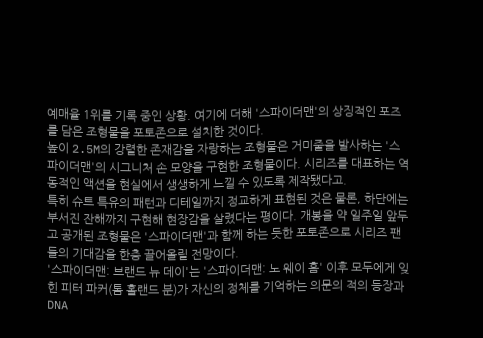예매율 1위를 기록 중인 상황. 여기에 더해 '스파이더맨'의 상징적인 포즈를 담은 조형물을 포토존으로 설치한 것이다.
높이 2.5M의 강렬한 존재감을 자랑하는 조형물은 거미줄을 발사하는 '스파이더맨'의 시그니처 손 모양을 구현한 조형물이다. 시리즈를 대표하는 역동적인 액션을 현실에서 생생하게 느낄 수 있도록 제작됐다고.
특히 슈트 특유의 패턴과 디테일까지 정교하게 표현된 것은 물론, 하단에는 부서진 잔해까지 구현해 현장감을 살렸다는 평이다. 개봉을 약 일주일 앞두고 공개된 조형물은 '스파이더맨'과 함께 하는 듯한 포토존으로 시리즈 팬들의 기대감을 한층 끌어올릴 전망이다.
'스파이더맨: 브랜드 뉴 데이'는 '스파이더맨: 노 웨이 홈' 이후 모두에게 잊힌 피터 파커(톰 홀랜드 분)가 자신의 정체를 기억하는 의문의 적의 등장과 DNA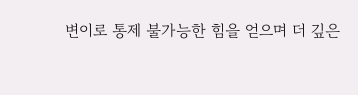변이로 통제 불가능한 힘을 얻으며 더 깊은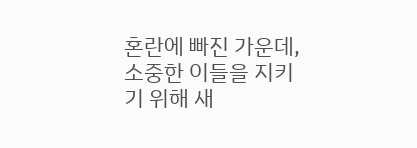혼란에 빠진 가운데, 소중한 이들을 지키기 위해 새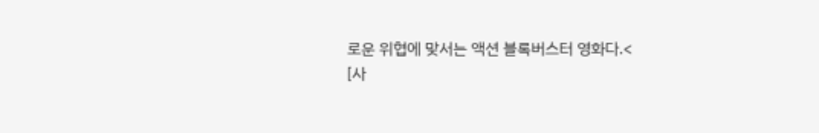로운 위협에 맞서는 액션 블록버스터 영화다.<
[사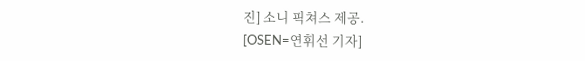진] 소니 픽쳐스 제공.
[OSEN=연휘선 기자]